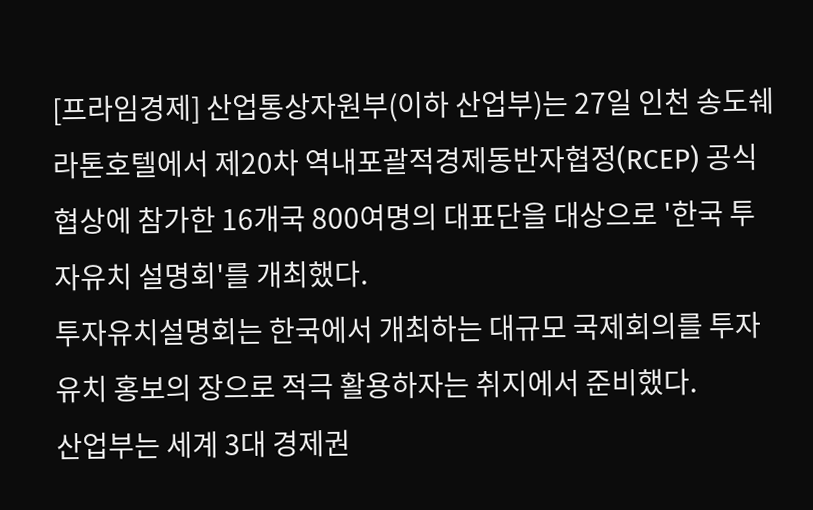[프라임경제] 산업통상자원부(이하 산업부)는 27일 인천 송도쉐라톤호텔에서 제20차 역내포괄적경제동반자협정(RCEP) 공식협상에 참가한 16개국 800여명의 대표단을 대상으로 '한국 투자유치 설명회'를 개최했다.
투자유치설명회는 한국에서 개최하는 대규모 국제회의를 투자유치 홍보의 장으로 적극 활용하자는 취지에서 준비했다.
산업부는 세계 3대 경제권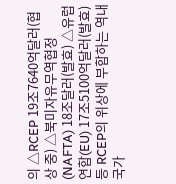의 △RCEP 19조7640억달러(협상 중) △북미자유무역협정(NAFTA) 18조달러(발효) △유럽연합(EU) 17조5100억달러(발효) 등 RCEP의 위상에 부합하는 역내 국가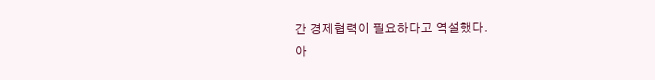간 경제협력이 필요하다고 역설했다.
아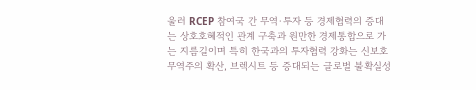울러 RCEP 참여국 간 무역·투자 등 경제협력의 증대는 상호호혜적인 관계 구축과 원만한 경제통합으로 가는 지름길이며 특히 한국과의 투자협력 강화는 신보호무역주의 확산, 브렉시트 등 증대되는 글로벌 불확실성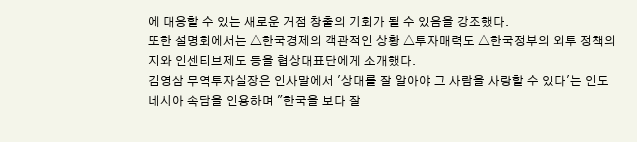에 대응할 수 있는 새로운 거점 창출의 기회가 될 수 있음을 강조했다.
또한 설명회에서는 △한국경제의 객관적인 상황 △투자매력도 △한국정부의 외투 정책의지와 인센티브제도 등을 협상대표단에게 소개했다.
김영삼 무역투자실장은 인사말에서 '상대를 잘 알아야 그 사람을 사랑할 수 있다'는 인도네시아 속담을 인용하며 "한국을 보다 잘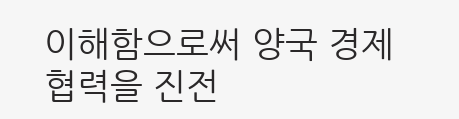이해함으로써 양국 경제협력을 진전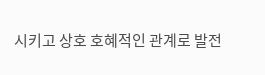시키고 상호 호혜적인 관계로 발전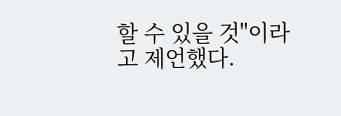할 수 있을 것"이라고 제언했다.